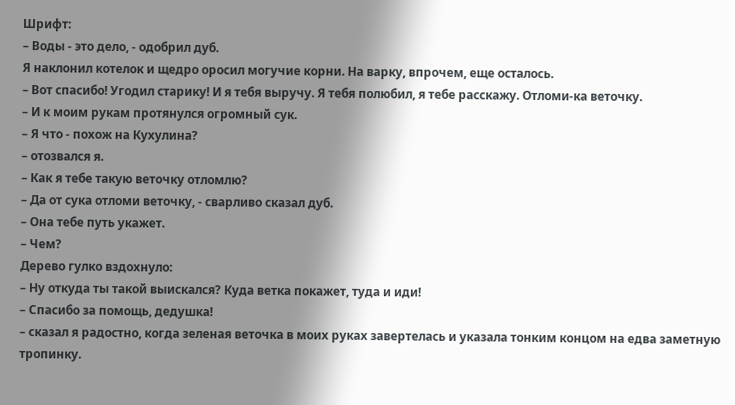Шрифт:
– Воды - это дело, - одобрил дуб.
Я наклонил котелок и щедро оросил могучие корни. На варку, впрочем, еще осталось.
– Вот спасибо! Угодил старику! И я тебя выручу. Я тебя полюбил, я тебе расскажу. Отломи-ка веточку.
– И к моим рукам протянулся огромный сук.
– Я что - похож на Кухулина?
– отозвался я.
– Как я тебе такую веточку отломлю?
– Да от сука отломи веточку, - сварливо сказал дуб.
– Она тебе путь укажет.
– Чем?
Дерево гулко вздохнуло:
– Ну откуда ты такой выискался? Куда ветка покажет, туда и иди!
– Спасибо за помощь, дедушка!
– сказал я радостно, когда зеленая веточка в моих руках завертелась и указала тонким концом на едва заметную тропинку.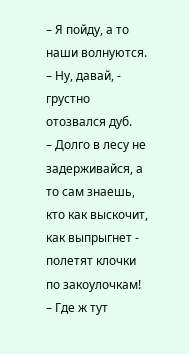– Я пойду, а то наши волнуются.
– Ну, давай, - грустно отозвался дуб.
– Долго в лесу не задерживайся, а то сам знаешь, кто как выскочит, как выпрыгнет - полетят клочки по закоулочкам!
– Где ж тут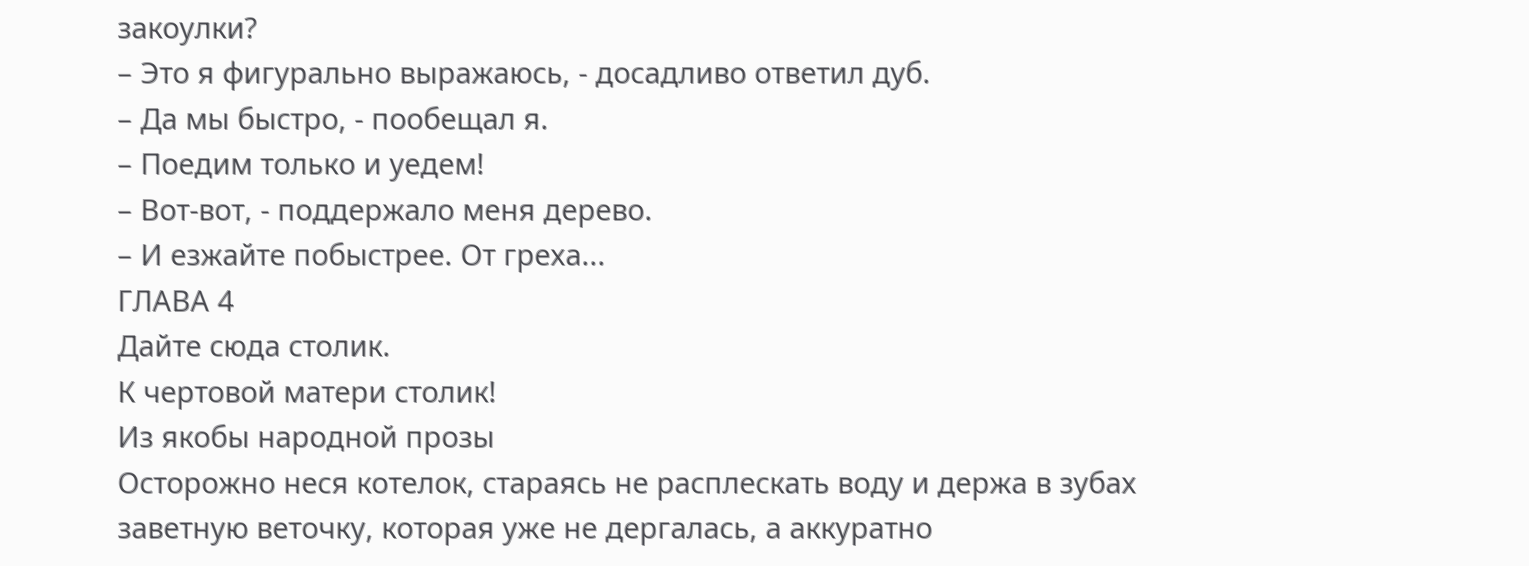закоулки?
– Это я фигурально выражаюсь, - досадливо ответил дуб.
– Да мы быстро, - пообещал я.
– Поедим только и уедем!
– Вот-вот, - поддержало меня дерево.
– И езжайте побыстрее. От греха...
ГЛАВА 4
Дайте сюда столик.
К чертовой матери столик!
Из якобы народной прозы
Осторожно неся котелок, стараясь не расплескать воду и держа в зубах заветную веточку, которая уже не дергалась, а аккуратно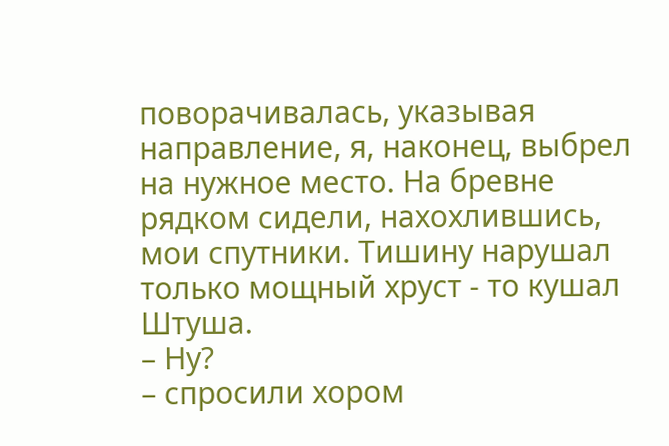поворачивалась, указывая направление, я, наконец, выбрел на нужное место. На бревне рядком сидели, нахохлившись, мои спутники. Тишину нарушал только мощный хруст - то кушал Штуша.
– Ну?
– спросили хором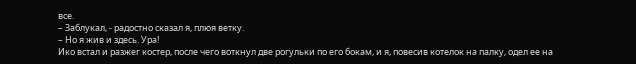все.
– Заблукал, - радостно сказал я, плюя ветку.
– Но я жив и здесь. Ура!
Ико встал и разжег костер, после чего воткнул две рогульки по его бокам, и я, повесив котелок на палку, одел ее на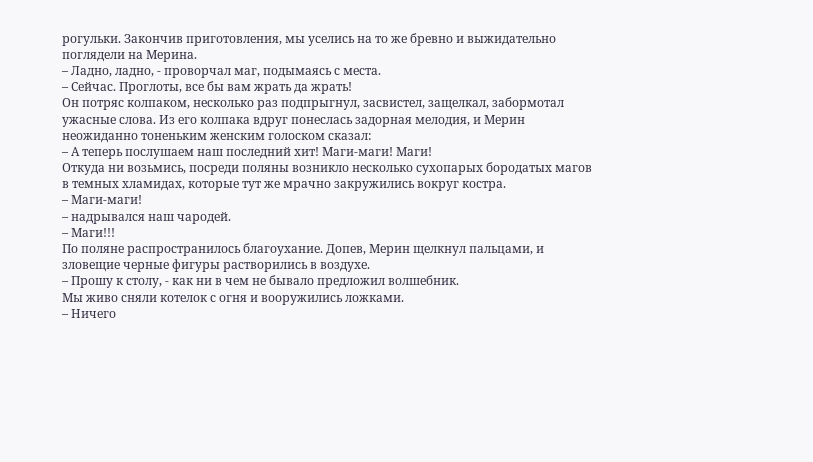рогульки. Закончив приготовления, мы уселись на то же бревно и выжидательно поглядели на Мерина.
– Ладно, ладно, - проворчал маг, подымаясь с места.
– Сейчас. Проглоты, все бы вам жрать да жрать!
Он потряс колпаком, несколько раз подпрыгнул, засвистел, защелкал, забормотал ужасные слова. Из его колпака вдруг понеслась задорная мелодия, и Мерин неожиданно тоненьким женским голоском сказал:
– А теперь послушаем наш последний хит! Маги-маги! Маги!
Откуда ни возьмись, посреди поляны возникло несколько сухопарых бородатых магов в темных хламидах, которые тут же мрачно закружились вокруг костра.
– Маги-маги!
– надрывался наш чародей.
– Маги!!!
По поляне распространилось благоухание. Допев, Мерин щелкнул пальцами, и зловещие черные фигуры растворились в воздухе.
– Прошу к столу, - как ни в чем не бывало предложил волшебник.
Мы живо сняли котелок с огня и вооружились ложками.
– Ничего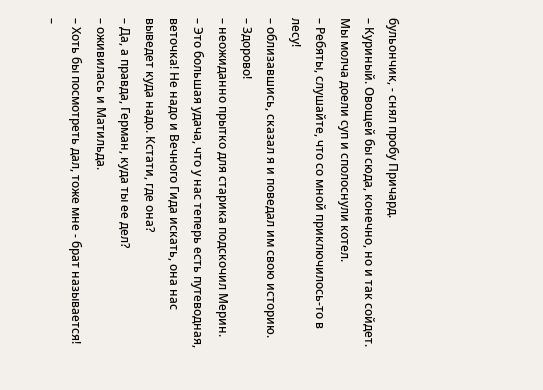бульончик, - снял пробу Причард.
– Куриный. Овощей бы сюда, конечно, но и так сойдет.
Мы молча доели суп и сполоснули котел.
– Ребяты, слушайте, что со мной приключилось-то в лесу!
– облизавшись, сказал я и поведал им свою историю.
– Здорово!
– неожиданно прытко для старика подскочил Мерин.
– Это большая удача, что у нас теперь есть путеводная, веточка! Не надо и Вечного Гида искать, она нас выведет куда надо. Кстати, где она?
– Да, а правда, Герман, куда ты ее дел?
– оживилась и Матильда.
– Хоть бы посмотреть дал, тоже мне - брат называется!
–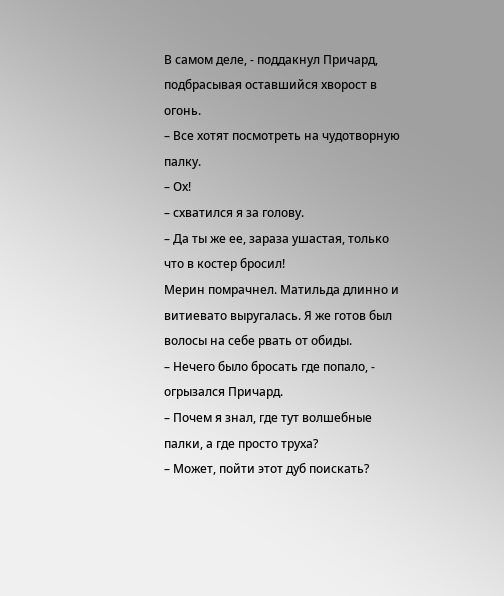В самом деле, - поддакнул Причард, подбрасывая оставшийся хворост в огонь.
– Все хотят посмотреть на чудотворную палку.
– Ох!
– схватился я за голову.
– Да ты же ее, зараза ушастая, только что в костер бросил!
Мерин помрачнел. Матильда длинно и витиевато выругалась. Я же готов был волосы на себе рвать от обиды.
– Нечего было бросать где попало, - огрызался Причард.
– Почем я знал, где тут волшебные палки, а где просто труха?
– Может, пойти этот дуб поискать?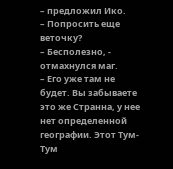– предложил Ико.
– Попросить еще веточку?
– Бесполезно, - отмахнулся маг.
– Его уже там не будет. Вы забываете это же Странна, у нее нет определенной географии. Этот Тум-Тум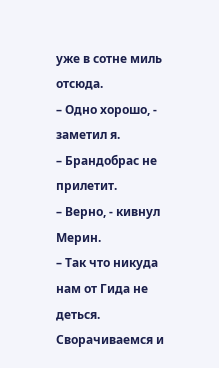уже в сотне миль отсюда.
– Одно хорошо, - заметил я.
– Брандобрас не прилетит.
– Верно, - кивнул Мерин.
– Так что никуда нам от Гида не деться. Сворачиваемся и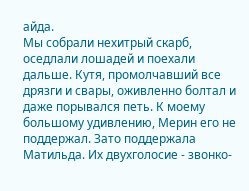айда.
Мы собрали нехитрый скарб, оседлали лошадей и поехали дальше. Кутя, промолчавший все дрязги и свары, оживленно болтал и даже порывался петь. К моему большому удивлению, Мерин его не поддержал. Зато поддержала Матильда. Их двухголосие - звонко-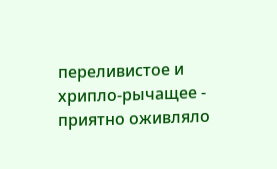переливистое и хрипло-рычащее - приятно оживляло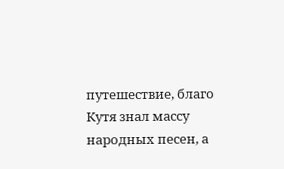путешествие, благо Кутя знал массу народных песен, а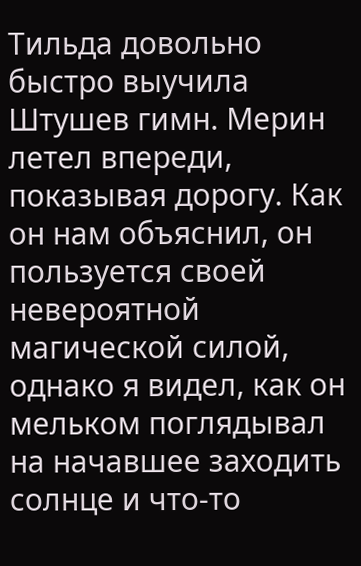Тильда довольно быстро выучила Штушев гимн. Мерин летел впереди, показывая дорогу. Как он нам объяснил, он пользуется своей невероятной магической силой, однако я видел, как он мельком поглядывал на начавшее заходить солнце и что-то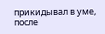прикидывал в уме, после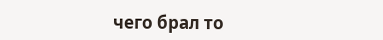чего брал то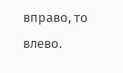вправо, то влево.